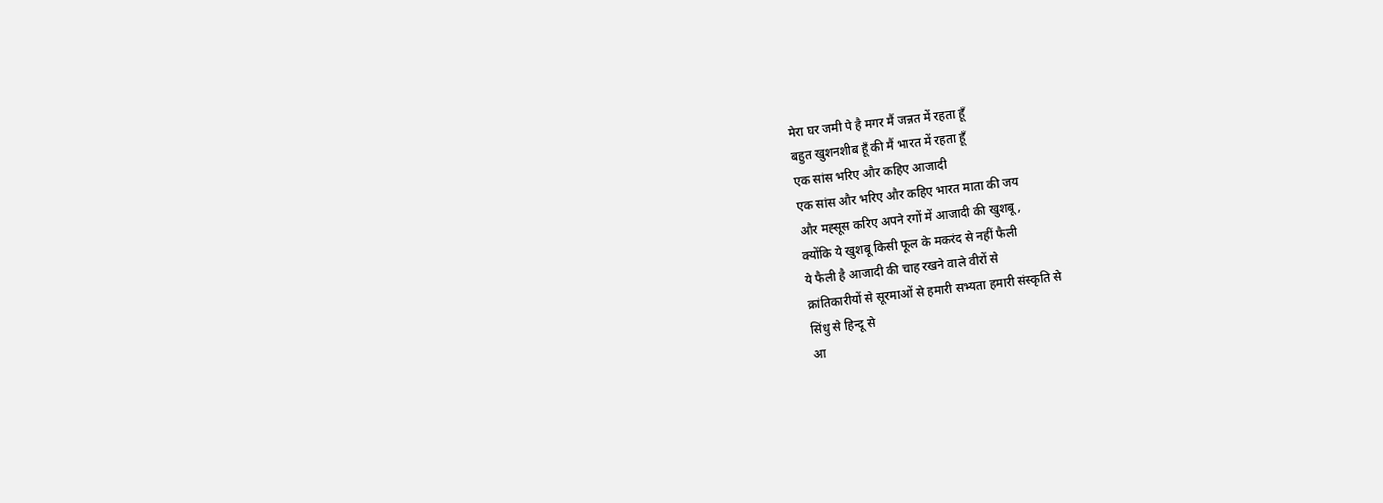मेरा घर जमी पे है मगर मैं जन्नत में रहता हूँ
बहुत खुशनशीब हूँ की मैं भारत में रहता हूँ
एक सांस भरिए और कहिए आजादी
एक सांस और भरिए और कहिए भारत माता की जय
और मह्सूस करिए अपने रगों में आजादी की खुशबू,
क्योंकि ये खुशबू किसी फूल के मकरंद से नहीं फैली
ये फैली है आजादी की चाह रखने वाले वीरों से
क्रांतिकारीयों से सूरमाओं से हमारी सभ्यता हमारी संस्कृति से
सिंधु से हिन्दू से
आ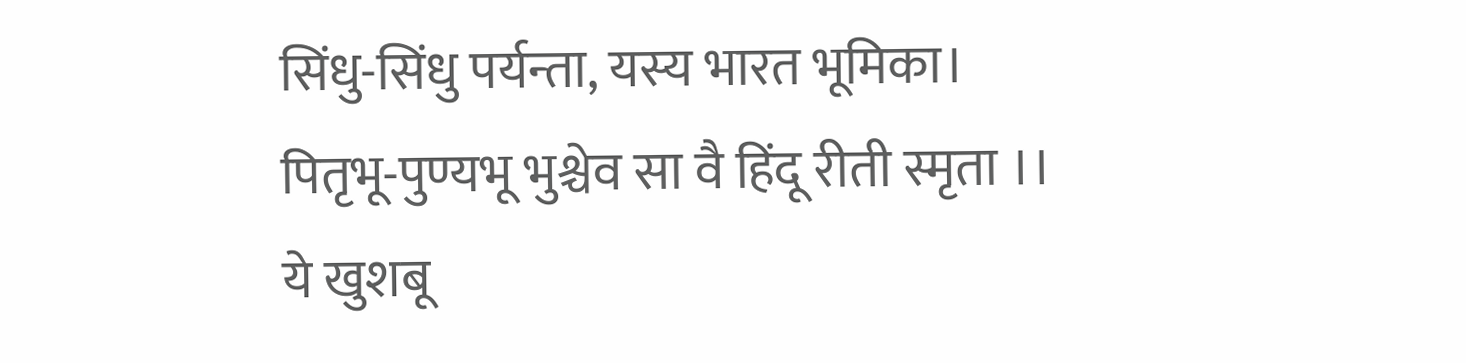सिंधु-सिंधु पर्यन्ता, यस्य भारत भूमिका।
पितृभू-पुण्यभू भुश्चेव सा वै हिंदू रीती स्मृता ।।
ये खुशबू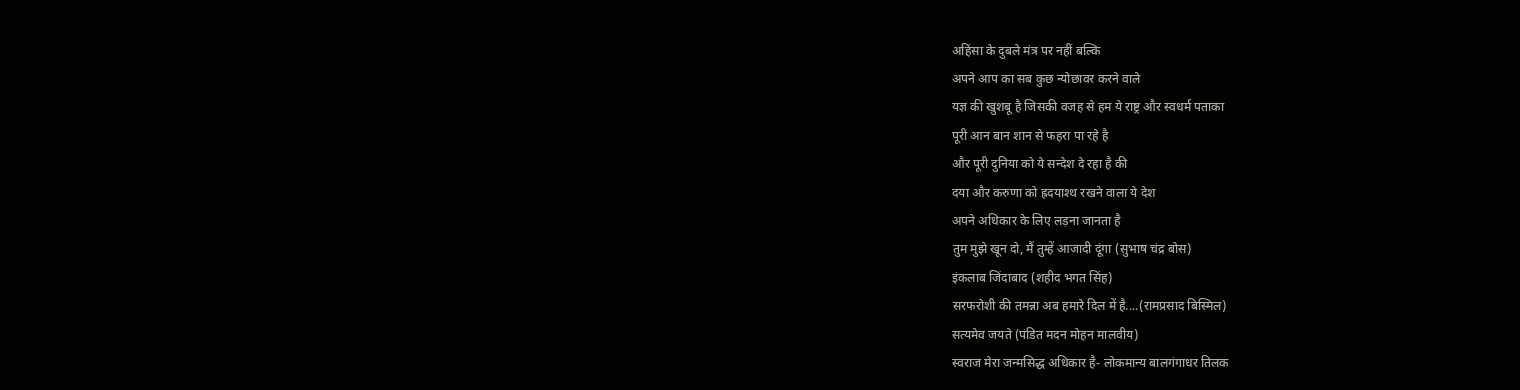अहिंसा के दुबले मंत्र पर नहीं बल्कि
अपने आप का सब कुछ न्योछावर करने वाले
यज्ञ की खुशबू है जिसकी वजह से हम ये राष्ट्र और स्वधर्म पताका
पूरी आन बान शान से फहरा पा रहे है
और पूरी दुनिया को ये सन्देश दे रहा है की
दया और करुणा को ह्रदयाश्थ रखने वाला ये देश
अपने अधिकार के लिए लड़ना जानता है
तुम मुझे खून दो, मैं तुम्हें आजादी दूंगा (सुभाष चंद्र बोस)
इंकलाब जिंदाबाद (शहीद भगत सिंह)
सरफरोशी की तमन्ना अब हमारे दिल में है....(रामप्रसाद बिस्मिल)
सत्यमेव जयते (पंडित मदन मोहन मालवीय)
स्वराज मेरा जन्मसिद्ध अधिकार है- लोकमान्य बालगंगाधर तिलक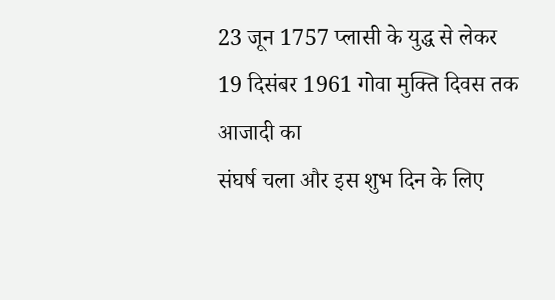23 जून 1757 प्लासी के युद्ध से लेकर 19 दिसंबर 1961 गोवा मुक्ति दिवस तक आजादी का
संघर्ष चला और इस शुभ दिन के लिए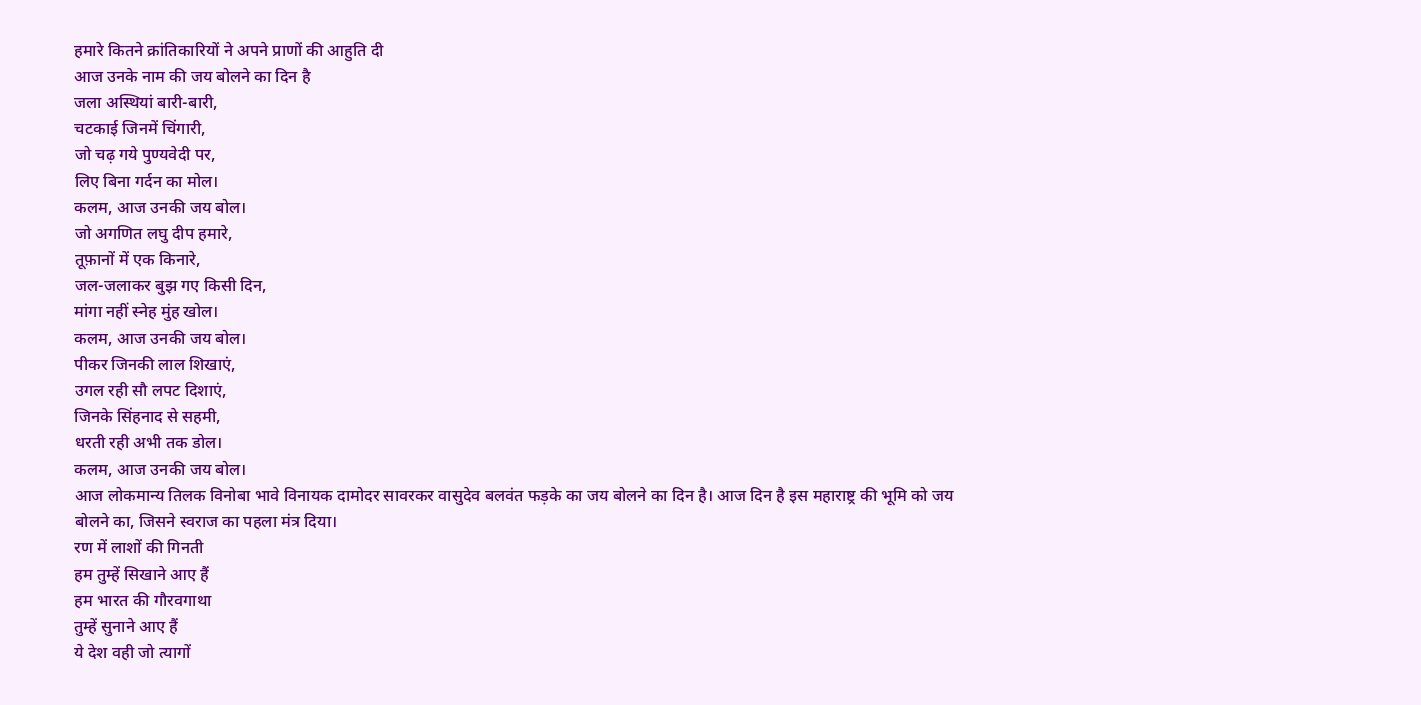हमारे कितने क्रांतिकारियों ने अपने प्राणों की आहुति दी
आज उनके नाम की जय बोलने का दिन है
जला अस्थियां बारी-बारी,
चटकाई जिनमें चिंगारी,
जो चढ़ गये पुण्यवेदी पर,
लिए बिना गर्दन का मोल।
कलम, आज उनकी जय बोल।
जो अगणित लघु दीप हमारे,
तूफ़ानों में एक किनारे,
जल-जलाकर बुझ गए किसी दिन,
मांगा नहीं स्नेह मुंह खोल।
कलम, आज उनकी जय बोल।
पीकर जिनकी लाल शिखाएं,
उगल रही सौ लपट दिशाएं,
जिनके सिंहनाद से सहमी,
धरती रही अभी तक डोल।
कलम, आज उनकी जय बोल।
आज लोकमान्य तिलक विनोबा भावे विनायक दामोदर सावरकर वासुदेव बलवंत फड़के का जय बोलने का दिन है। आज दिन है इस महाराष्ट्र की भूमि को जय बोलने का, जिसने स्वराज का पहला मंत्र दिया।
रण में लाशों की गिनती
हम तुम्हें सिखाने आए हैं
हम भारत की गौरवगाथा
तुम्हें सुनाने आए हैं
ये देश वही जो त्यागों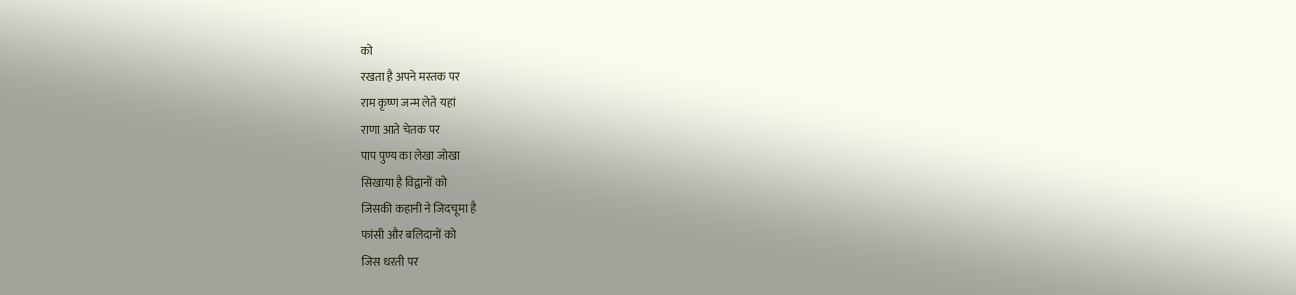को
रखता है अपने मस्तक पर
राम कृष्ण जन्म लेते यहां
राणा आते चेतक पर
पाप पुण्य का लेखा जोखा
सिखाया है विद्वानों को
जिसकी कहानी ने जिदचूमा है
फांसी और बलिदानों को
जिस धरती पर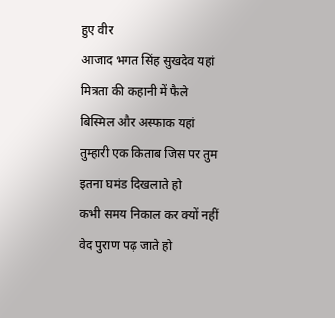हुए वीर
आजाद भगत सिंह सुखदेव यहां
मित्रता की कहानी में फैले
बिस्मिल और अस्फाक यहां
तुम्हारी एक किताब जिस पर तुम
इतना घमंड दिखलाते हो
कभी समय निकाल कर क्यों नहीं
वेद पुराण पढ़ जाते हो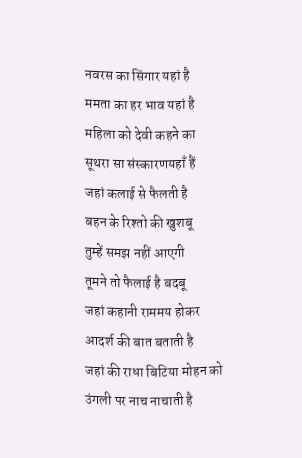नवरस का सिंगार यहां है
ममता का हर भाव यहां है
महिला को देवी कहने का
सूथरा सा संस्कारणयहाँ हैं
जहां कलाई से फैलती है
बहन के रिश्तो की खुशबू
तुम्हें समझ नहीं आएगी
तूमने तो फैलाई है बदबू
जहां कहानी राममय होकर
आदर्श की बात बताती है
जहां की राधा बिटिया मोहन को
उंगली पर नाच नाचाती है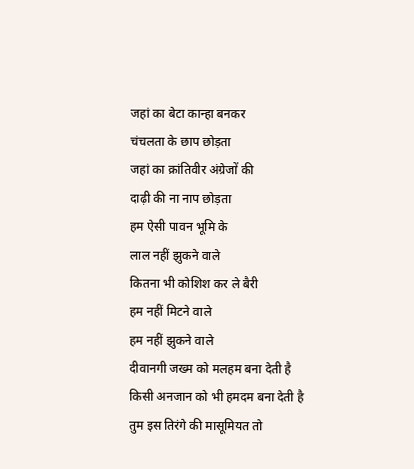जहां का बेटा कान्हा बनकर
चंचलता के छाप छोड़ता
जहां का क्रांतिवीर अंग्रेजों की
दाढ़ी की ना नाप छोड़ता
हम ऐसी पावन भूमि के
लाल नहीं झुकने वाले
कितना भी कोशिश कर ले बैरी
हम नहीं मिटने वाले
हम नहीं झुकने वाले
दीवानगी जख्म को मलहम बना देती है
किसी अनजान को भी हमदम बना देती है
तुम इस तिरंगे की मासूमियत तो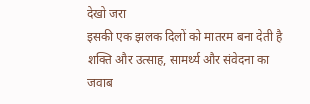देखो जरा
इसकी एक झलक दिलों को मातरम बना देती है
शक्ति और उत्साह, सामर्थ्य और संवेदना का
जवाब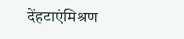देंहटाएंमिश्रण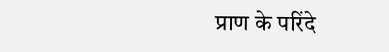प्राण के परिंदे